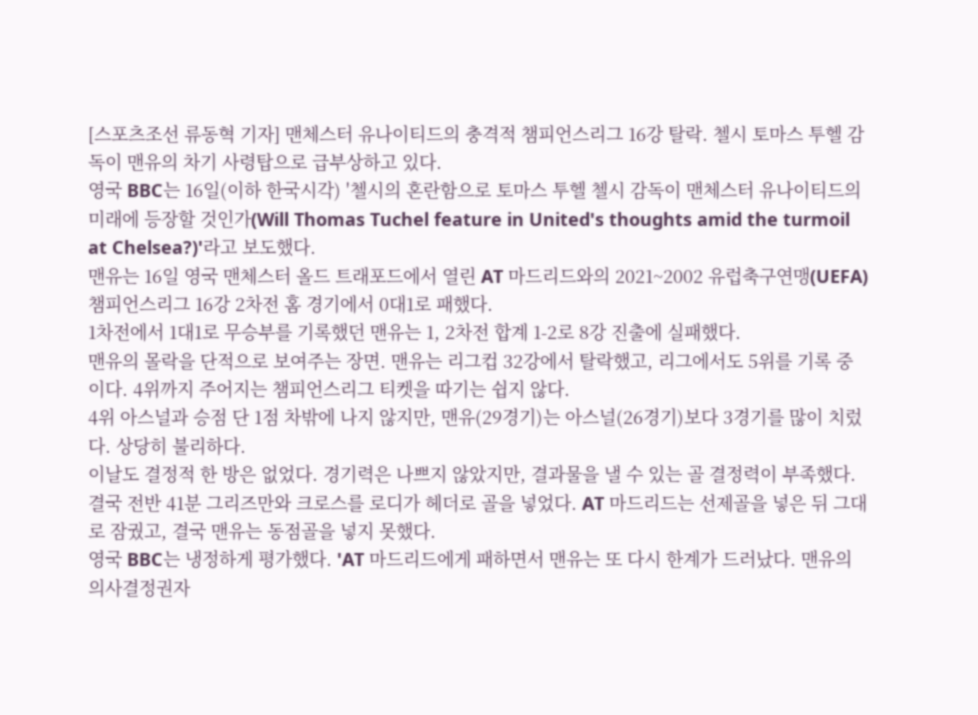[스포츠조선 류동혁 기자] 맨체스터 유나이티드의 충격적 챔피언스리그 16강 탈락. 첼시 토마스 투헬 감독이 맨유의 차기 사령탑으로 급부상하고 있다.
영국 BBC는 16일(이하 한국시각) '첼시의 혼란함으로 토마스 투헬 첼시 감독이 맨체스터 유나이티드의 미래에 등장할 것인가(Will Thomas Tuchel feature in United's thoughts amid the turmoil at Chelsea?)'라고 보도했다.
맨유는 16일 영국 맨체스터 올드 트래포드에서 열린 AT 마드리드와의 2021~2002 유럽축구연맹(UEFA) 챔피언스리그 16강 2차전 홈 경기에서 0대1로 패했다.
1차전에서 1대1로 무승부를 기록했던 맨유는 1, 2차전 합계 1-2로 8강 진출에 실패했다.
맨유의 몰락을 단적으로 보여주는 장면. 맨유는 리그컵 32강에서 탈락했고, 리그에서도 5위를 기록 중이다. 4위까지 주어지는 챔피언스리그 티켓을 따기는 쉽지 않다.
4위 아스널과 승점 단 1점 차밖에 나지 않지만, 맨유(29경기)는 아스널(26경기)보다 3경기를 많이 치렀다. 상당히 불리하다.
이날도 결정적 한 방은 없었다. 경기력은 나쁘지 않았지만, 결과물을 낼 수 있는 골 결정력이 부족했다. 결국 전반 41분 그리즈만와 크로스를 로디가 헤더로 골을 넣었다. AT 마드리드는 선제골을 넣은 뒤 그대로 잠궜고, 결국 맨유는 동점골을 넣지 못했다.
영국 BBC는 냉정하게 평가했다. 'AT 마드리드에게 패하면서 맨유는 또 다시 한계가 드러났다. 맨유의 의사결정권자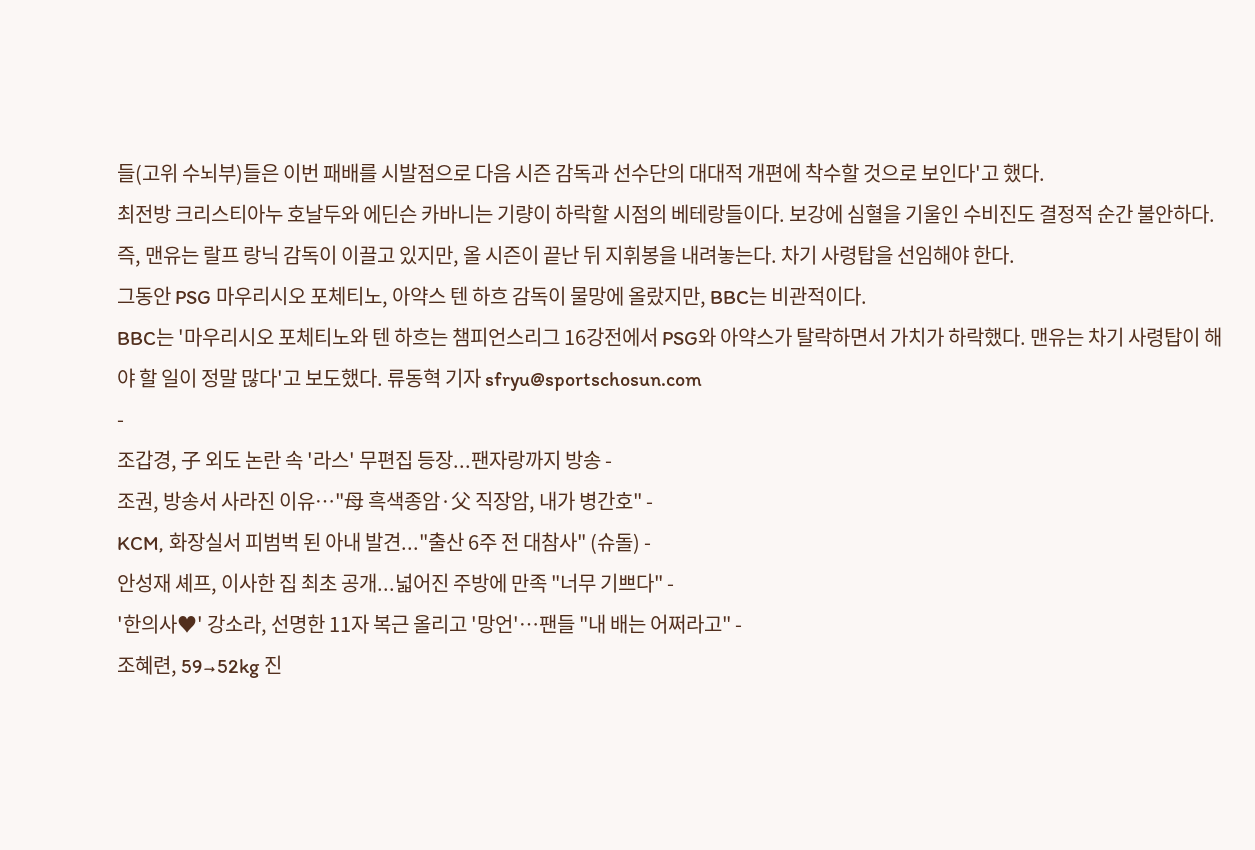들(고위 수뇌부)들은 이번 패배를 시발점으로 다음 시즌 감독과 선수단의 대대적 개편에 착수할 것으로 보인다'고 했다.
최전방 크리스티아누 호날두와 에딘슨 카바니는 기량이 하락할 시점의 베테랑들이다. 보강에 심혈을 기울인 수비진도 결정적 순간 불안하다.
즉, 맨유는 랄프 랑닉 감독이 이끌고 있지만, 올 시즌이 끝난 뒤 지휘봉을 내려놓는다. 차기 사령탑을 선임해야 한다.
그동안 PSG 마우리시오 포체티노, 아약스 텐 하흐 감독이 물망에 올랐지만, BBC는 비관적이다.
BBC는 '마우리시오 포체티노와 텐 하흐는 챔피언스리그 16강전에서 PSG와 아약스가 탈락하면서 가치가 하락했다. 맨유는 차기 사령탑이 해야 할 일이 정말 많다'고 보도했다. 류동혁 기자 sfryu@sportschosun.com
-
조갑경, 子 외도 논란 속 '라스' 무편집 등장...팬자랑까지 방송 -
조권, 방송서 사라진 이유…"母 흑색종암·父 직장암, 내가 병간호" -
KCM, 화장실서 피범벅 된 아내 발견..."출산 6주 전 대참사" (슈돌) -
안성재 셰프, 이사한 집 최초 공개...넓어진 주방에 만족 "너무 기쁘다" -
'한의사♥' 강소라, 선명한 11자 복근 올리고 '망언'…팬들 "내 배는 어쩌라고" -
조혜련, 59→52kg 진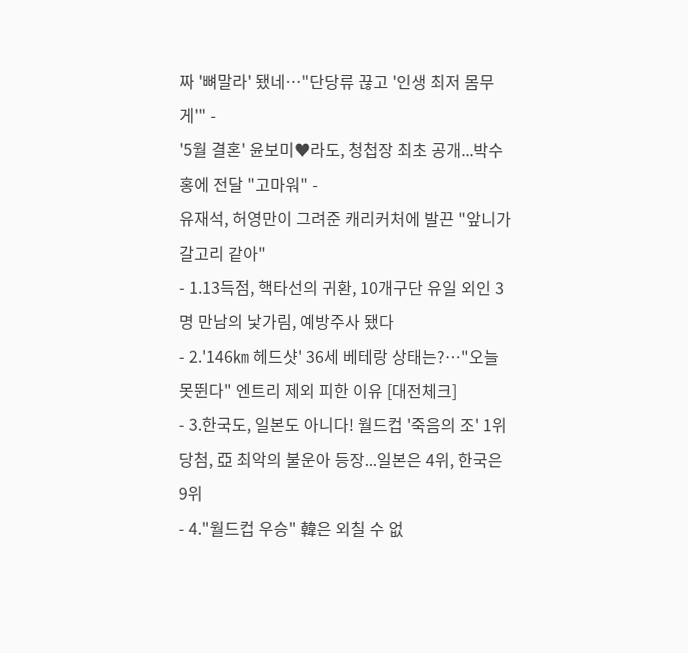짜 '뼈말라' 됐네…"단당류 끊고 '인생 최저 몸무게'" -
'5월 결혼' 윤보미♥라도, 청첩장 최초 공개...박수홍에 전달 "고마워" -
유재석, 허영만이 그려준 캐리커처에 발끈 "앞니가 갈고리 같아"
- 1.13득점, 핵타선의 귀환, 10개구단 유일 외인 3명 만남의 낯가림, 예방주사 됐다
- 2.'146㎞ 헤드샷' 36세 베테랑 상태는?…"오늘 못뛴다" 엔트리 제외 피한 이유 [대전체크]
- 3.한국도, 일본도 아니다! 월드컵 '죽음의 조' 1위 당첨, 亞 최악의 불운아 등장...일본은 4위, 한국은 9위
- 4."월드컵 우승" 韓은 외칠 수 없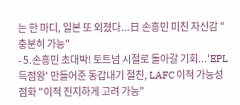는 한 마디, 일본 또 외쳤다...日 손흥민 미친 자신감 "충분히 가능"
- 5.손흥민 초대박! 토트넘 시절로 돌아갈 기회...'EPL 득점왕' 만들어준 동갑내기 절친, LAFC 이적 가능성 점화 "이적 진지하게 고려 가능"